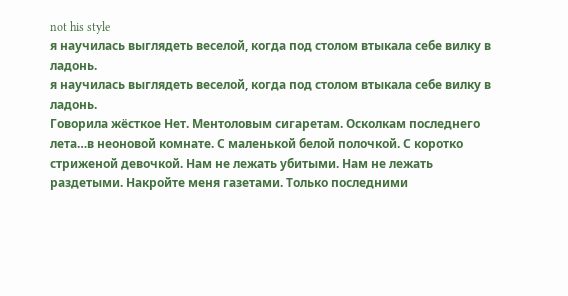not his style
я научилась выглядеть веселой, когда под столом втыкала себе вилку в ладонь.
я научилась выглядеть веселой, когда под столом втыкала себе вилку в ладонь.
Говорила жёсткое Нет. Ментоловым сигаретам. Осколкам последнего лета…в неоновой комнате. С маленькой белой полочкой. С коротко стриженой девочкой. Нам не лежать убитыми. Нам не лежать раздетыми. Накройте меня газетами. Только последними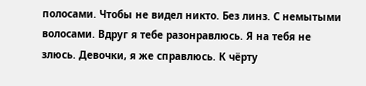полосами. Чтобы не видел никто. Без линз. С немытыми волосами. Вдруг я тебе разонравлюсь. Я на тебя не злюсь. Девочки, я же справлюсь. К чёрту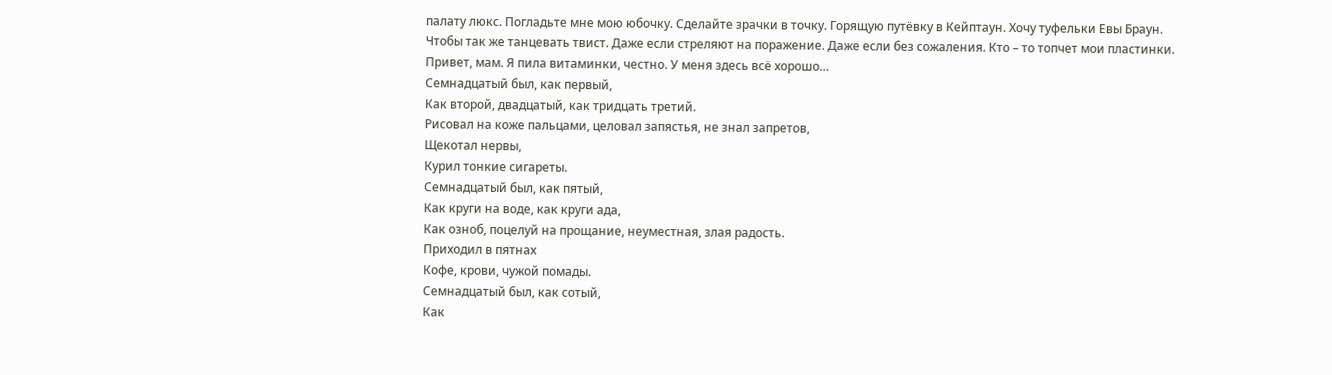палату люкс. Погладьте мне мою юбочку. Сделайте зрачки в точку. Горящую путёвку в Кейптаун. Хочу туфельки Евы Браун. Чтобы так же танцевать твист. Даже если стреляют на поражение. Даже если без сожаления. Кто – то топчет мои пластинки. Привет, мам. Я пила витаминки, честно. У меня здесь всё хорошо…
Семнадцатый был, как первый,
Как второй, двадцатый, как тридцать третий.
Рисовал на коже пальцами, целовал запястья, не знал запретов,
Щекотал нервы,
Курил тонкие сигареты.
Семнадцатый был, как пятый,
Как круги на воде, как круги ада,
Как озноб, поцелуй на прощание, неуместная, злая радость.
Приходил в пятнах
Кофе, крови, чужой помады.
Семнадцатый был, как сотый,
Как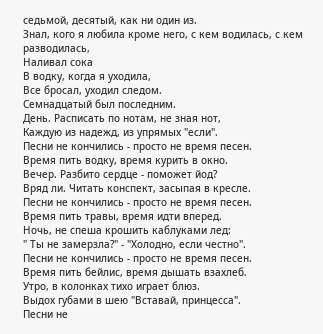седьмой, десятый, как ни один из.
Знал, кого я любила кроме него, с кем водилась, с кем разводилась,
Наливал сока
В водку, когда я уходила,
Все бросал, уходил следом.
Семнадцатый был последним.
День. Расписать по нотам, не зная нот,
Каждую из надежд, из упрямых "если".
Песни не кончились - просто не время песен.
Время пить водку, время курить в окно.
Вечер. Разбито сердце - поможет йод?
Вряд ли. Читать конспект, засыпая в кресле.
Песни не кончились - просто не время песен.
Время пить травы, время идти вперед.
Ночь, не спеша крошить каблуками лед:
" Ты не замерзла?" - "Холодно, если честно".
Песни не кончились - просто не время песен.
Время пить бейлис, время дышать взахлеб.
Утро, в колонках тихо играет блюз.
Выдох губами в шею "Вставай, принцесса".
Песни не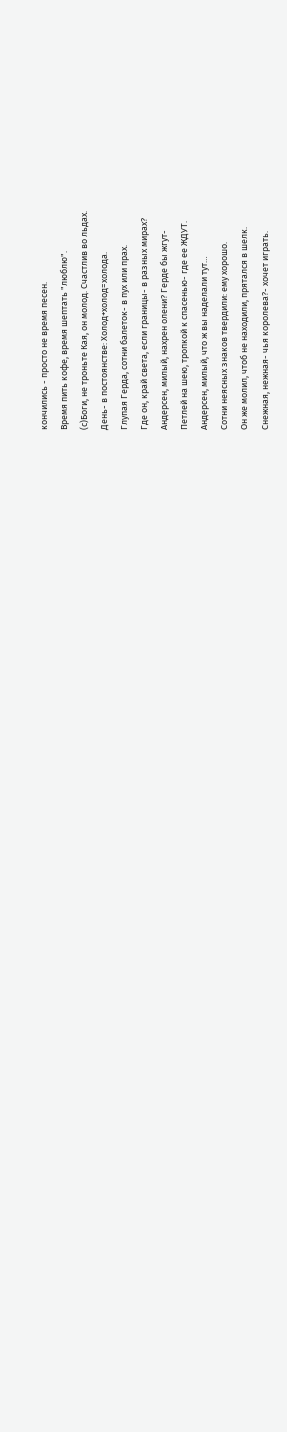кончились - просто не время песен.
Время пить кофе, время шептать "люблю".
(с)Боги, не троньте Кая, он молод. Счастлив во льдах.
День- в постоянстве: Холод+холод=холода.
Глупая Герда, сотни балеток- в пух или прах.
Где он, край света, если границы- в разных мирах?
Андерсен, милый, нахрен олени? Герде бы жгут-
Петлей на шею, тропкой к спасенью- где ее ЖДУТ.
Андерсен, милый, что ж вы наделали тут…
Сотни неясных знаков твердили: ему хорошо.
Он же молил, чтоб не находили, прятался в шелк.
Снежная, нежная- чья королева?- хочет играть.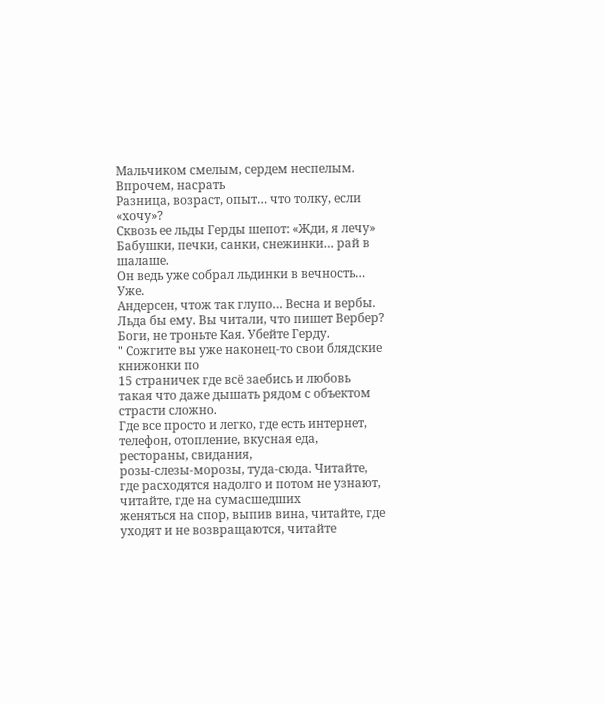Мальчиком смелым, сердем неспелым. Впрочем, насрать
Разница, возраст, опыт… что толку, если «хочу»?
Сквозь ее льды Герды шепот: «Жди, я лечу»
Бабушки, печки, санки, снежинки… рай в шалаше.
Он ведь уже собрал льдинки в вечность… Уже.
Андерсен, чтож так глупо… Весна и вербы.
Льда бы ему. Вы читали, что пишет Вербер?
Боги, не троньте Кая. Убейте Герду.
" Сожгите вы уже наконец-то свои блядские книжонки по
15 страничек где всё заебись и любовь такая что даже дышать рядом с объектом страсти сложно.
Где все просто и легко, где есть интернет, телефон, отопление, вкусная еда, рестораны, свидания,
розы-слезы-морозы, туда-сюда. Читайте, где расходятся надолго и потом не узнают, читайте, где на сумасшедших
женяться на спор, выпив вина, читайте, где уходят и не возвращаются, читайте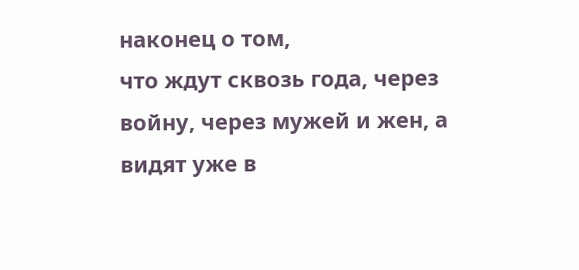наконец о том,
что ждут сквозь года, через войну, через мужей и жен, а видят уже в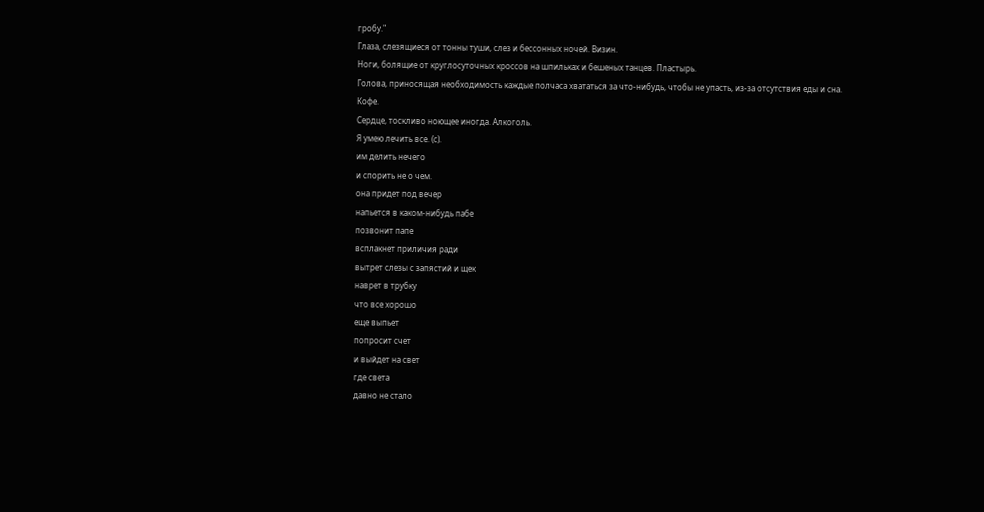гробу."
Глаза, слезящиеся от тонны туши, слез и бессонных ночей. Визин.
Ноги, болящие от круглосуточных кроссов на шпильках и бешеных танцев. Пластырь.
Голова, приносящая необходимость каждые полчаса хвататься за что-нибудь, чтобы не упасть, из-за отсутствия еды и сна. Кофе.
Сердце, тоскливо ноющее иногда. Алкоголь.
Я умею лечить все. (с).
им делить нечего
и спорить не о чем.
она придет под вечер
напьется в каком-нибудь пабе
позвонит папе
всплакнет приличия ради
вытрет слезы с запястий и щек
наврет в трубку
что все хорошо
еще выпьет
попросит счет
и выйдет на свет
где света
давно не стало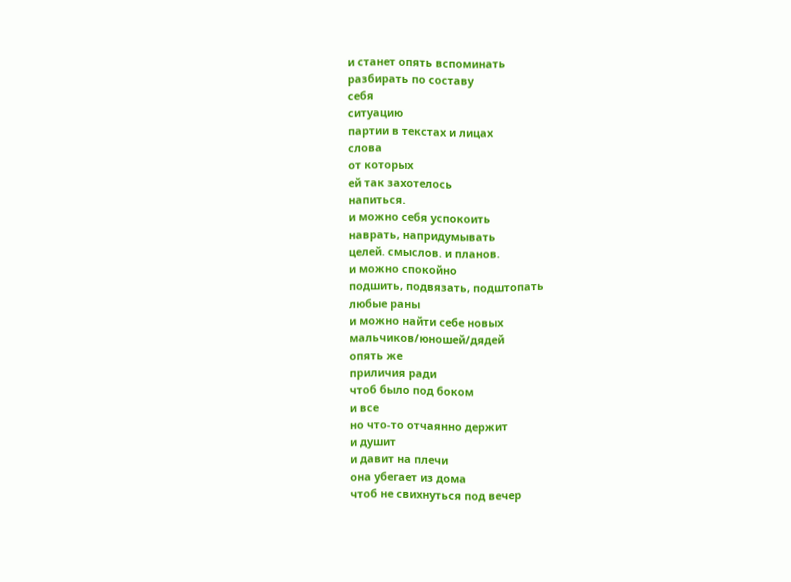и станет опять вспоминать
разбирать по составу
себя
ситуацию
партии в текстах и лицах
слова
от которых
ей так захотелось
напиться.
и можно себя успокоить
наврать, напридумывать
целей. смыслов. и планов.
и можно спокойно
подшить, подвязать, подштопать
любые раны
и можно найти себе новых
мальчиков/юношей/дядей
опять же
приличия ради
чтоб было под боком
и все
но что-то отчаянно держит
и душит
и давит на плечи
она убегает из дома
чтоб не свихнуться под вечер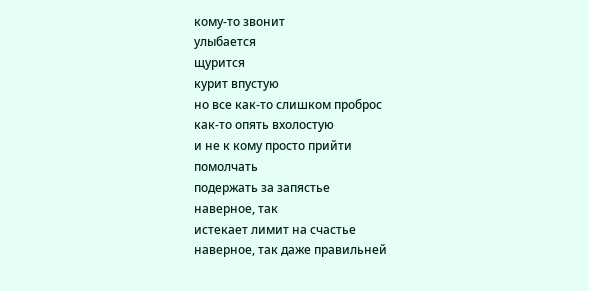кому-то звонит
улыбается
щурится
курит впустую
но все как-то слишком проброс
как-то опять вхолостую
и не к кому просто прийти
помолчать
подержать за запястье
наверное, так
истекает лимит на счастье
наверное, так даже правильней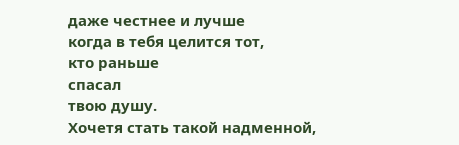даже честнее и лучше
когда в тебя целится тот,
кто раньше
спасал
твою душу.
Хочетя стать такой надменной,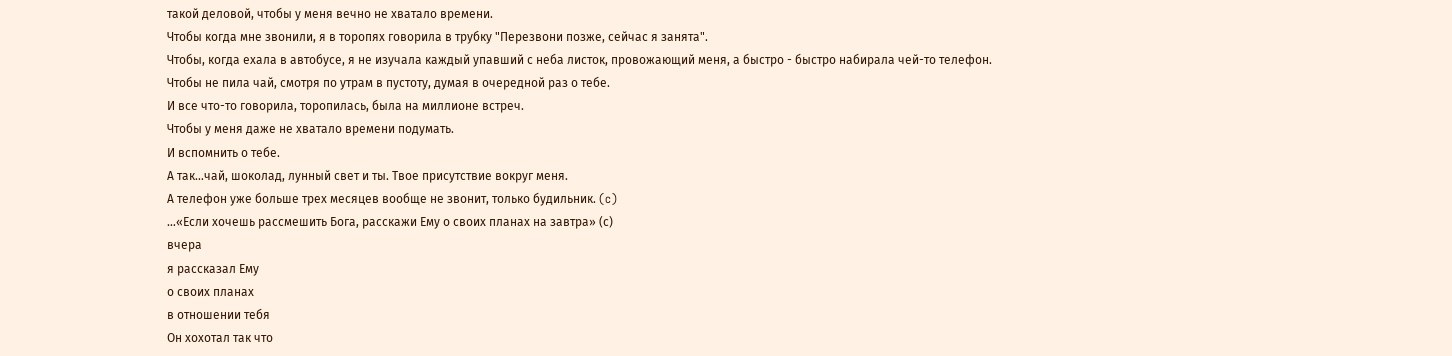такой деловой, чтобы у меня вечно не хватало времени.
Чтобы когда мне звонили, я в торопях говорила в трубку "Перезвони позже, сейчас я занята".
Чтобы, когда ехала в автобусе, я не изучала каждый упавший с неба листок, провожающий меня, а быстро - быстро набирала чей-то телефон.
Чтобы не пила чай, смотря по утрам в пустоту, думая в очередной раз о тебе.
И все что-то говорила, торопилась, была на миллионе встреч.
Чтобы у меня даже не хватало времени подумать.
И вспомнить о тебе.
А так…чай, шоколад, лунный свет и ты. Твое присутствие вокруг меня.
А телефон уже больше трех месяцев вообще не звонит, только будильник. (c)
…«Если хочешь рассмешить Бога, расскажи Ему о своих планах на завтра» (с)
вчера
я рассказал Ему
о своих планах
в отношении тебя
Он хохотал так что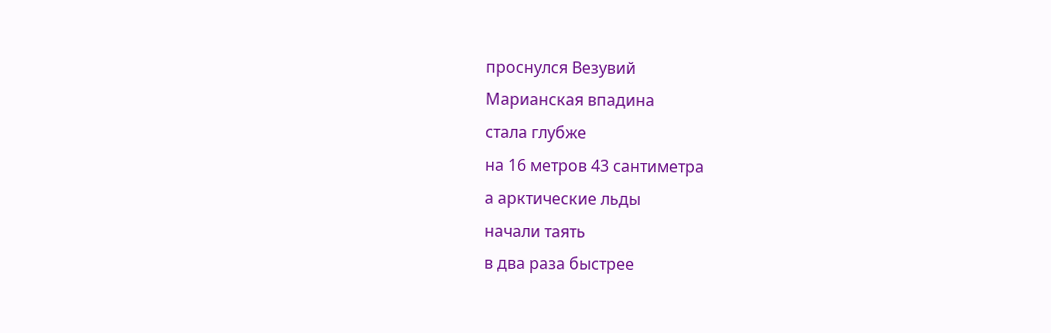проснулся Везувий
Марианская впадина
стала глубже
на 16 метров 43 сантиметра
а арктические льды
начали таять
в два раза быстрее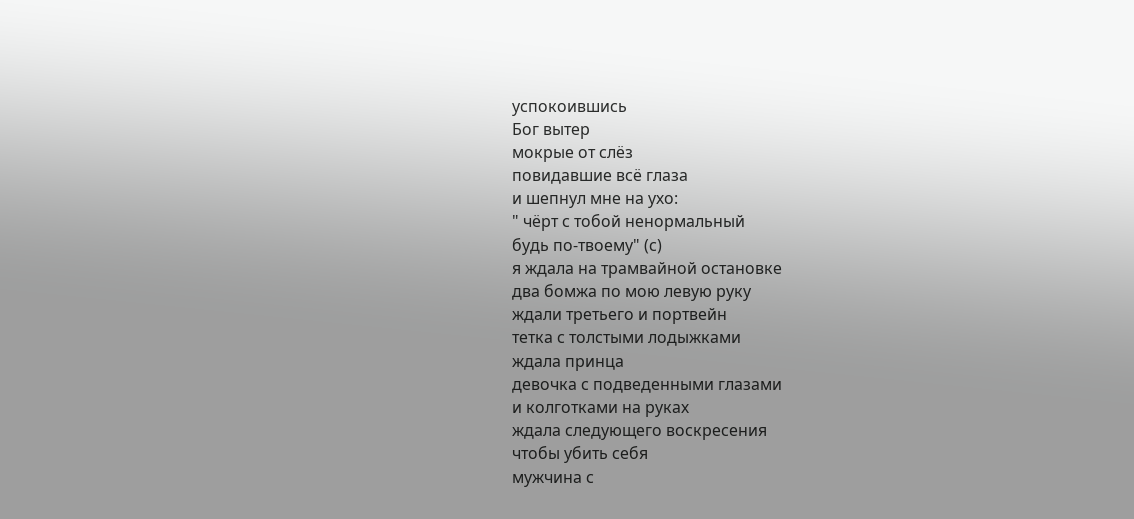успокоившись
Бог вытер
мокрые от слёз
повидавшие всё глаза
и шепнул мне на ухо:
" чёрт с тобой ненормальный
будь по-твоему" (с)
я ждала на трамвайной остановке
два бомжа по мою левую руку
ждали третьего и портвейн
тетка с толстыми лодыжками
ждала принца
девочка с подведенными глазами
и колготками на руках
ждала следующего воскресения
чтобы убить себя
мужчина с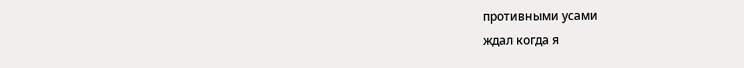противными усами
ждал когда я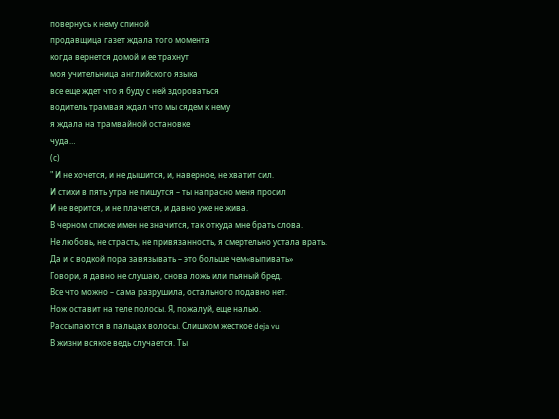повернусь к нему спиной
продавщица газет ждала того момента
когда вернется домой и ее трахнут
моя учительница английского языка
все еще ждет что я буду с ней здороваться
водитель трамвая ждал что мы сядем к нему
я ждала на трамвайной остановке
чуда…
(с)
" И не хочется, и не дышится, и, наверное, не хватит сил.
И стихи в пять утра не пишутся – ты напрасно меня просил
И не верится, и не плачется, и давно уже не жива.
В черном списке имен не значится, так откуда мне брать слова.
Не любовь, не страсть, не привязанность, я смертельно устала врать.
Да и с водкой пора завязывать – это больше чем«выпивать»
Говори, я давно не слушаю, снова ложь или пьяный бред.
Все что можно – сама разрушила, остального подавно нет.
Нож оставит на теле полосы. Я, пожалуй, еще налью.
Рассыпаются в пальцах волосы. Слишком жесткое deja vu
В жизни всякое ведь случается. Ты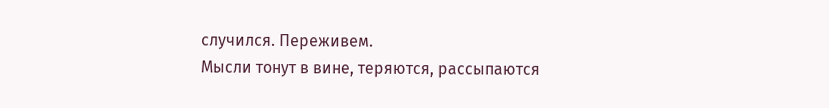случился. Переживем.
Мысли тонут в вине, теряются, рассыпаются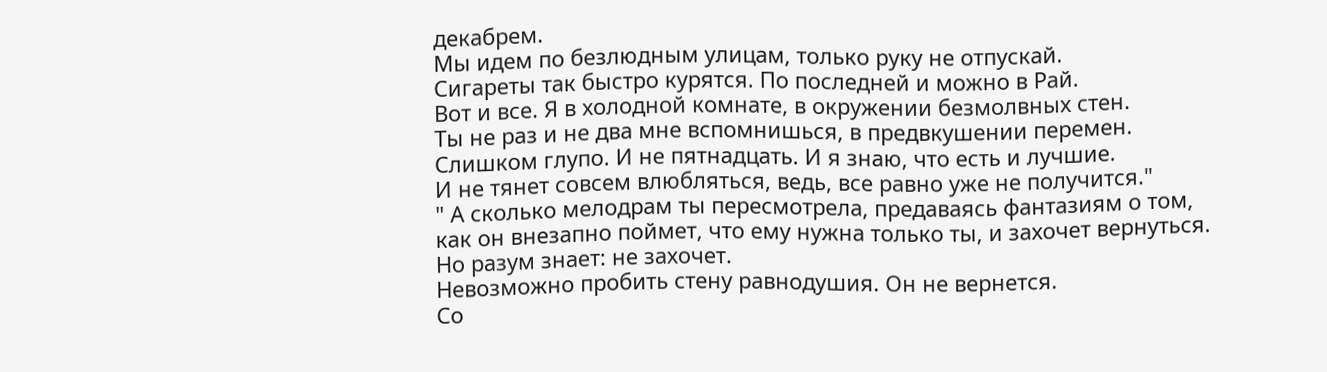декабрем.
Мы идем по безлюдным улицам, только руку не отпускай.
Сигареты так быстро курятся. По последней и можно в Рай.
Вот и все. Я в холодной комнате, в окружении безмолвных стен.
Ты не раз и не два мне вспомнишься, в предвкушении перемен.
Слишком глупо. И не пятнадцать. И я знаю, что есть и лучшие.
И не тянет совсем влюбляться, ведь, все равно уже не получится."
" А сколько мелодрам ты пересмотрела, предаваясь фантазиям о том,
как он внезапно поймет, что ему нужна только ты, и захочет вернуться.
Но разум знает: не захочет.
Невозможно пробить стену равнодушия. Он не вернется.
Со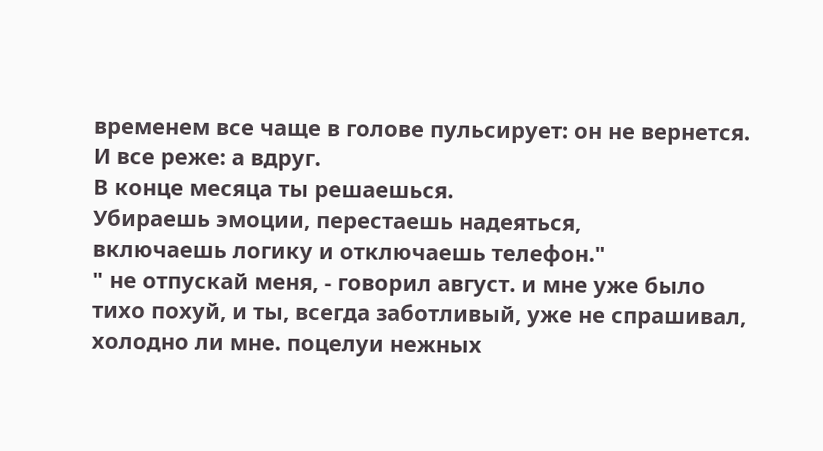временем все чаще в голове пульсирует: он не вернется.
И все реже: а вдруг.
В конце месяца ты решаешься.
Убираешь эмоции, перестаешь надеяться,
включаешь логику и отключаешь телефон."
" не отпускай меня, - говорил август. и мне уже было
тихо похуй, и ты, всегда заботливый, уже не спрашивал,
холодно ли мне. поцелуи нежных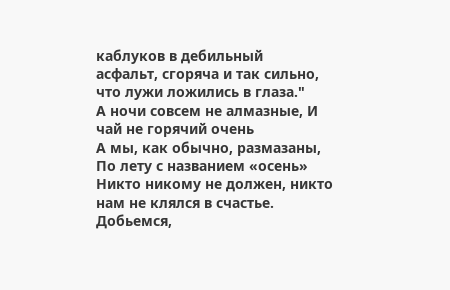каблуков в дебильный
асфальт, сгоряча и так сильно, что лужи ложились в глаза."
А ночи совсем не алмазные, И чай не горячий очень
А мы, как обычно, размазаны, По лету с названием «осень»
Никто никому не должен, никто нам не клялся в счастье.
Добьемся,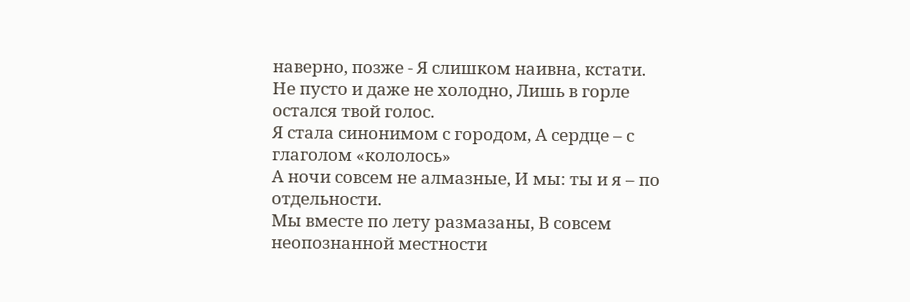наверно, позже - Я слишком наивна, кстати.
Не пусто и даже не холодно, Лишь в горле остался твой голос.
Я стала синонимом с городом, А сердце – с глаголом «кололось»
А ночи совсем не алмазные, И мы: ты и я – по отдельности.
Мы вместе по лету размазаны, В совсем неопознанной местности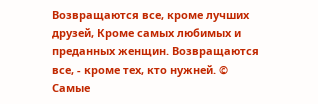Возвращаются все, кроме лучших друзей, Кроме самых любимых и преданных женщин. Возвращаются все, - кроме тех, кто нужней. ©
Самые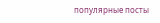популярные посты